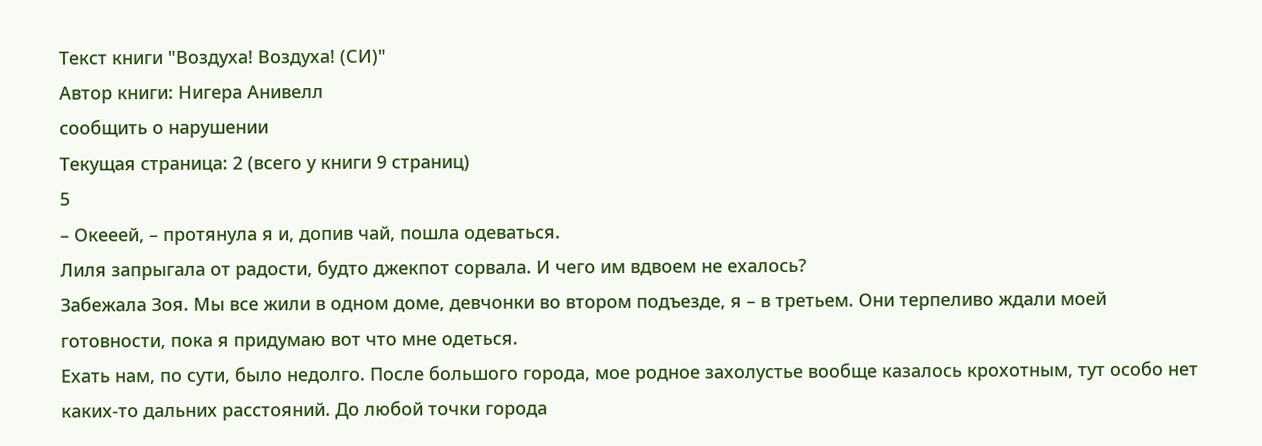Текст книги "Воздуха! Boздуха! (СИ)"
Автор книги: Нигера Анивелл
сообщить о нарушении
Текущая страница: 2 (всего у книги 9 страниц)
5
– Окееей, – протянула я и, допив чай, пошла одеваться.
Лиля запрыгала от радости, будто джекпот сорвала. И чего им вдвоем не ехалось?
Забежала Зоя. Мы все жили в одном доме, девчонки во втором подъезде, я – в третьем. Они терпеливо ждали моей готовности, пока я придумаю вот что мне одеться.
Ехать нам, по сути, было недолго. После большого города, мое родное захолустье вообще казалось крохотным, тут особо нет каких-то дальних расстояний. До любой точки города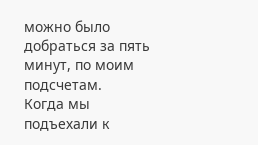можно было добраться за пять минут, по моим подсчетам.
Когда мы подъехали к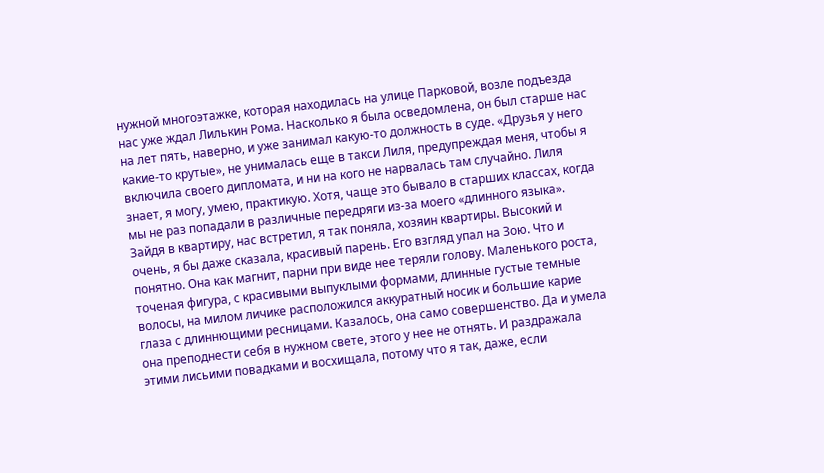нужной многоэтажке, которая находилась на улице Парковой, возле подъезда нас уже ждал Лилькин Рома. Насколько я была осведомлена, он был старше нас на лет пять, наверно, и уже занимал какую-то должность в суде. «Друзья у него какие-то крутые», не унималась еще в такси Лиля, предупреждая меня, чтобы я включила своего дипломата, и ни на кого не нарвалась там случайно. Лиля знает, я могу, умею, практикую. Хотя, чаще это бывало в старших классах, когда мы не раз попадали в различные передряги из-за моего «длинного языка».
Зайдя в квартиру, нас встретил, я так поняла, хозяин квартиры. Высокий и очень, я бы даже сказала, красивый парень. Его взгляд упал на Зою. Что и понятно. Она как магнит, парни при виде нее теряли голову. Маленького роста, точеная фигура, с красивыми выпуклыми формами, длинные густые темные волосы, на милом личике расположился аккуратный носик и большие карие глаза с длиннющими ресницами. Казалось, она само совершенство. Да и умела она преподнести себя в нужном свете, этого у нее не отнять. И раздражала этими лисьими повадками и восхищала, потому что я так, даже, если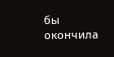бы окончила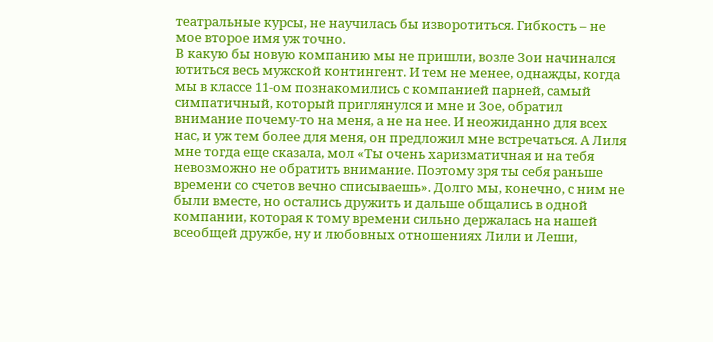театральные курсы, не научилась бы изворотиться. Гибкость – не мое второе имя уж точно.
В какую бы новую компанию мы не пришли, возле Зои начинался ютиться весь мужской контингент. И тем не менее, однажды, когда мы в классе 11-ом познакомились с компанией парней, самый симпатичный, который приглянулся и мне и Зое, обратил внимание почему-то на меня, а не на нее. И неожиданно для всех нас, и уж тем более для меня, он предложил мне встречаться. А Лиля мне тогда еще сказала, мол «Ты очень харизматичная и на тебя невозможно не обратить внимание. Поэтому зря ты себя раньше времени со счетов вечно списываешь». Долго мы, конечно, с ним не были вместе, но остались дружить и дальше общались в одной компании, которая к тому времени сильно держалась на нашей всеобщей дружбе, ну и любовных отношениях Лили и Леши,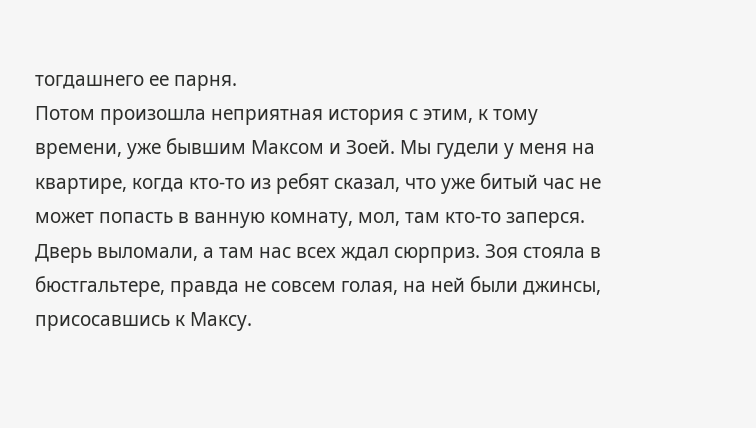тогдашнего ее парня.
Потом произошла неприятная история с этим, к тому времени, уже бывшим Максом и Зоей. Мы гудели у меня на квартире, когда кто-то из ребят сказал, что уже битый час не может попасть в ванную комнату, мол, там кто-то заперся. Дверь выломали, а там нас всех ждал сюрприз. Зоя стояла в бюстгальтере, правда не совсем голая, на ней были джинсы, присосавшись к Максу.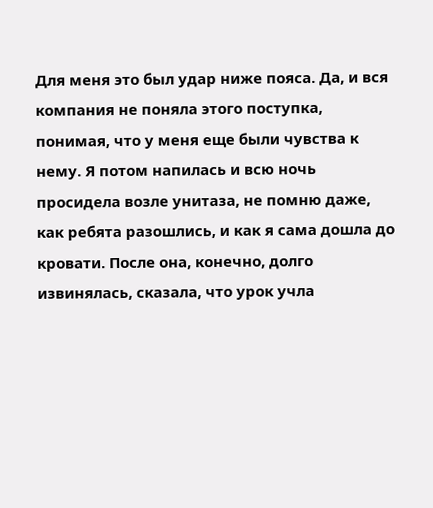Для меня это был удар ниже пояса. Да, и вся компания не поняла этого поступка, понимая, что у меня еще были чувства к нему. Я потом напилась и всю ночь просидела возле унитаза, не помню даже, как ребята разошлись, и как я сама дошла до кровати. После она, конечно, долго извинялась, сказала, что урок учла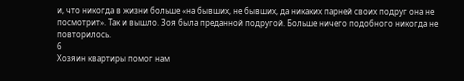и, что никогда в жизни больше «на бывших, не бывших, да никаких парней своих подруг она не посмотрит». Так и вышло. Зоя была преданной подругой. Больше ничего подобного никогда не повторилось.
6
Хозяин квартиры помог нам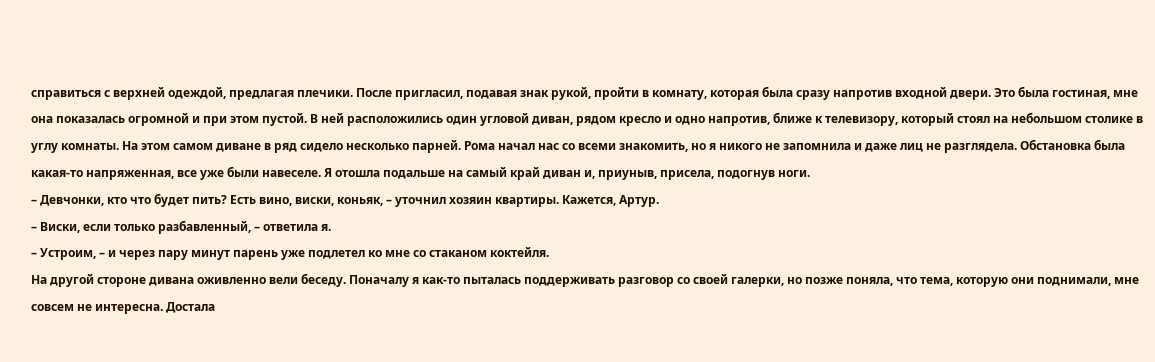справиться с верхней одеждой, предлагая плечики. После пригласил, подавая знак рукой, пройти в комнату, которая была сразу напротив входной двери. Это была гостиная, мне она показалась огромной и при этом пустой. В ней расположились один угловой диван, рядом кресло и одно напротив, ближе к телевизору, который стоял на небольшом столике в углу комнаты. На этом самом диване в ряд сидело несколько парней. Рома начал нас со всеми знакомить, но я никого не запомнила и даже лиц не разглядела. Обстановка была какая-то напряженная, все уже были навеселе. Я отошла подальше на самый край диван и, приуныв, присела, подогнув ноги.
– Девчонки, кто что будет пить? Есть вино, виски, коньяк, – уточнил хозяин квартиры. Кажется, Артур.
– Виски, если только разбавленный, – ответила я.
– Устроим, – и через пару минут парень уже подлетел ко мне со стаканом коктейля.
На другой стороне дивана оживленно вели беседу. Поначалу я как-то пыталась поддерживать разговор со своей галерки, но позже поняла, что тема, которую они поднимали, мне совсем не интересна. Достала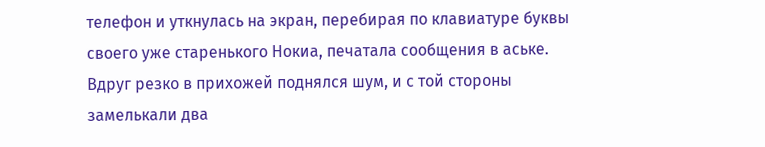телефон и уткнулась на экран, перебирая по клавиатуре буквы своего уже старенького Нокиа, печатала сообщения в аське.
Вдруг резко в прихожей поднялся шум, и с той стороны замелькали два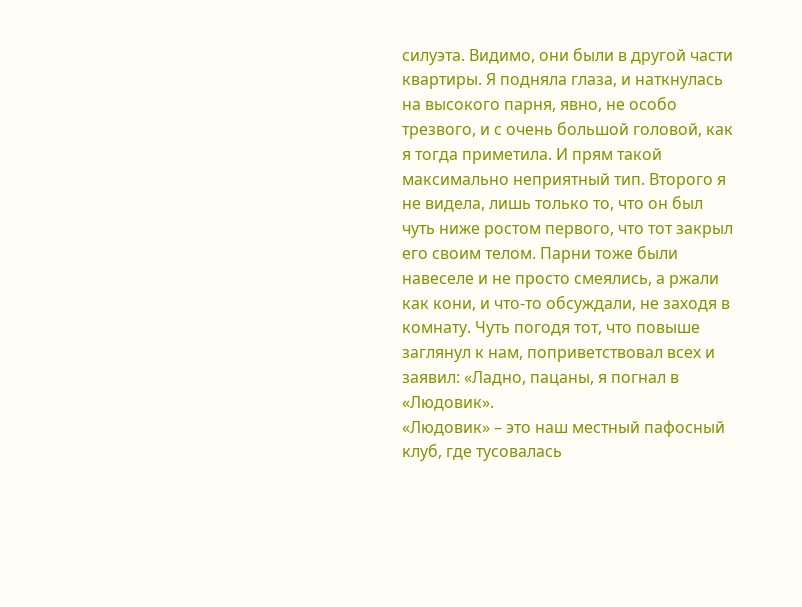силуэта. Видимо, они были в другой части квартиры. Я подняла глаза, и наткнулась на высокого парня, явно, не особо трезвого, и с очень большой головой, как я тогда приметила. И прям такой максимально неприятный тип. Второго я не видела, лишь только то, что он был чуть ниже ростом первого, что тот закрыл его своим телом. Парни тоже были навеселе и не просто смеялись, а ржали как кони, и что-то обсуждали, не заходя в комнату. Чуть погодя тот, что повыше заглянул к нам, поприветствовал всех и заявил: «Ладно, пацаны, я погнал в «Людовик».
«Людовик» – это наш местный пафосный клуб, где тусовалась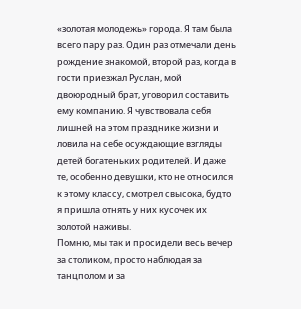«золотая молодежь» города. Я там была всего пару раз. Один раз отмечали день рождение знакомой, второй раз, когда в гости приезжал Руслан, мой двоюродный брат, уговорил составить ему компанию. Я чувствовала себя лишней на этом празднике жизни и ловила на себе осуждающие взгляды детей богатеньких родителей. И даже те, особенно девушки, кто не относился к этому классу, смотрел свысока, будто я пришла отнять у них кусочек их золотой наживы.
Помню, мы так и просидели весь вечер за столиком, просто наблюдая за танцполом и за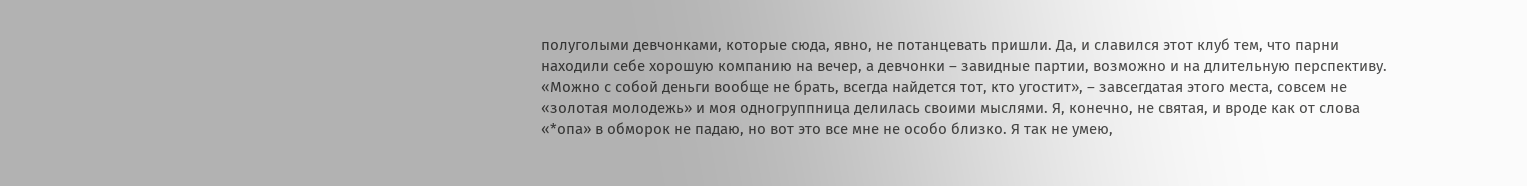полуголыми девчонками, которые сюда, явно, не потанцевать пришли. Да, и славился этот клуб тем, что парни находили себе хорошую компанию на вечер, а девчонки – завидные партии, возможно и на длительную перспективу. «Можно с собой деньги вообще не брать, всегда найдется тот, кто угостит», – завсегдатая этого места, совсем не «золотая молодежь» и моя одногруппница делилась своими мыслями. Я, конечно, не святая, и вроде как от слова «*опа» в обморок не падаю, но вот это все мне не особо близко. Я так не умею,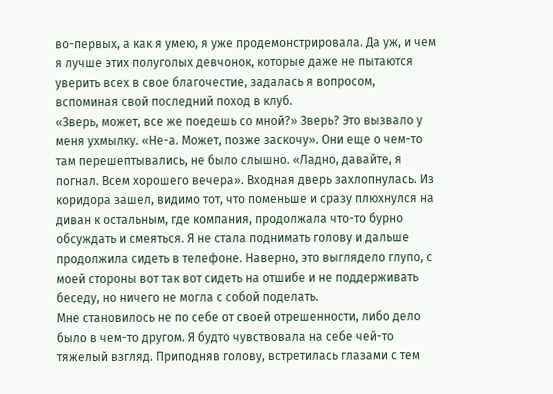во-первых, а как я умею, я уже продемонстрировала. Да уж, и чем я лучше этих полуголых девчонок, которые даже не пытаются уверить всех в свое благочестие, задалась я вопросом, вспоминая свой последний поход в клуб.
«Зверь, может, все же поедешь со мной?» Зверь? Это вызвало у меня ухмылку. «Не-а. Может, позже заскочу». Они еще о чем-то там перешептывались, не было слышно. «Ладно, давайте, я погнал. Всем хорошего вечера». Входная дверь захлопнулась. Из коридора зашел, видимо тот, что поменьше и сразу плюхнулся на диван к остальным, где компания, продолжала что-то бурно обсуждать и смеяться. Я не стала поднимать голову и дальше продолжила сидеть в телефоне. Наверно, это выглядело глупо, с моей стороны вот так вот сидеть на отшибе и не поддерживать беседу, но ничего не могла с собой поделать.
Мне становилось не по себе от своей отрешенности, либо дело было в чем-то другом. Я будто чувствовала на себе чей-то тяжелый взгляд. Приподняв голову, встретилась глазами с тем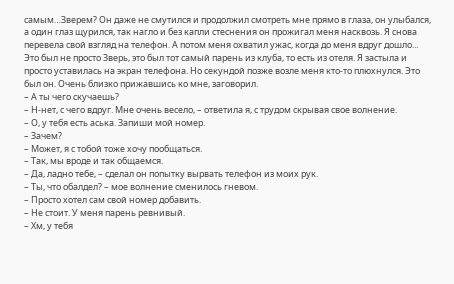самым…Зверем? Он даже не смутился и продолжил смотреть мне прямо в глаза, он улыбался, а один глаз щурился, так нагло и без капли стеснения он прожигал меня насквозь. Я снова перевела свой взгляд на телефон. А потом меня охватил ужас, когда до меня вдруг дошло... Это был не просто Зверь, это был тот самый парень из клуба, то есть из отеля. Я застыла и просто уставилась на экран телефона. Но секундой позже возле меня кто-то плюхнулся. Это был он. Очень близко прижавшись ко мне, заговорил.
– А ты чего скучаешь?
– Н-нет, с чего вдруг. Мне очень весело, – ответила я, с трудом скрывая свое волнение.
– О, у тебя есть аська. Запиши мой номер.
– Зачем?
– Может, я с тобой тоже хочу пообщаться.
– Так, мы вроде и так общаемся.
– Да, ладно тебе, – сделал он попытку вырвать телефон из моих рук.
– Ты, что обалдел? – мое волнение сменилось гневом.
– Просто хотел сам свой номер добавить.
– Не стоит. У меня парень ревнивый.
– Хм, у тебя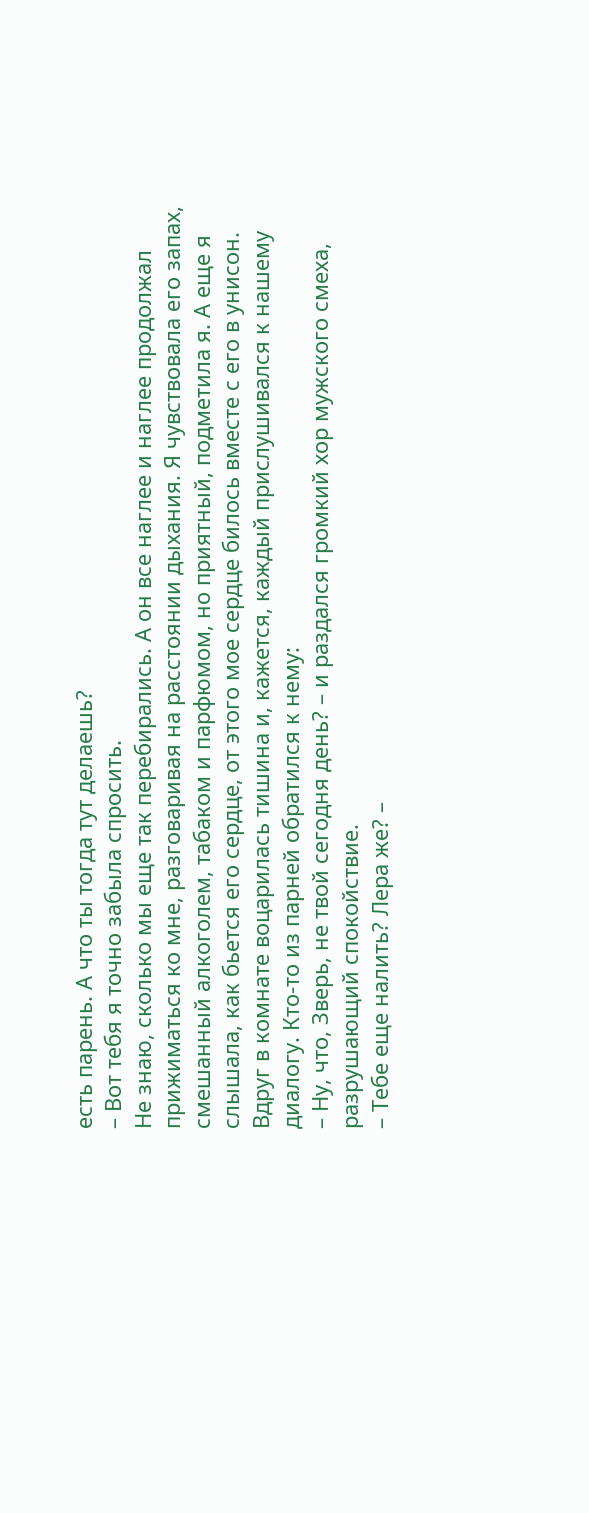есть парень. А что ты тогда тут делаешь?
– Вот тебя я точно забыла спросить.
Не знаю, сколько мы еще так перебирались. А он все наглее и наглее продолжал прижиматься ко мне, разговаривая на расстоянии дыхания. Я чувствовала его запах, смешанный алкоголем, табаком и парфюмом, но приятный, подметила я. А еще я слышала, как бьется его сердце, от этого мое сердце билось вместе с его в унисон.
Вдруг в комнате воцарилась тишина и, кажется, каждый прислушивался к нашему диалогу. Кто-то из парней обратился к нему:
– Ну, что, Зверь, не твой сегодня день? – и раздался громкий хор мужского смеха, разрушающий спокойствие.
– Тебе еще налить? Лера же? –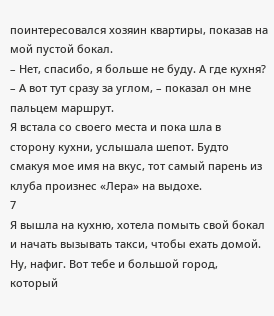поинтересовался хозяин квартиры, показав на мой пустой бокал.
– Нет, спасибо, я больше не буду. А где кухня?
– А вот тут сразу за углом, – показал он мне пальцем маршрут.
Я встала со своего места и пока шла в сторону кухни, услышала шепот. Будто смакуя мое имя на вкус, тот самый парень из клуба произнес «Лера» на выдохе.
7
Я вышла на кухню, хотела помыть свой бокал и начать вызывать такси, чтобы ехать домой. Ну, нафиг. Вот тебе и большой город, который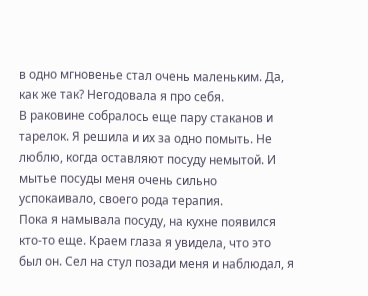в одно мгновенье стал очень маленьким. Да, как же так? Негодовала я про себя.
В раковине собралось еще пару стаканов и тарелок. Я решила и их за одно помыть. Не люблю, когда оставляют посуду немытой. И мытье посуды меня очень сильно успокаивало, своего рода терапия.
Пока я намывала посуду, на кухне появился кто-то еще. Краем глаза я увидела, что это был он. Сел на стул позади меня и наблюдал, я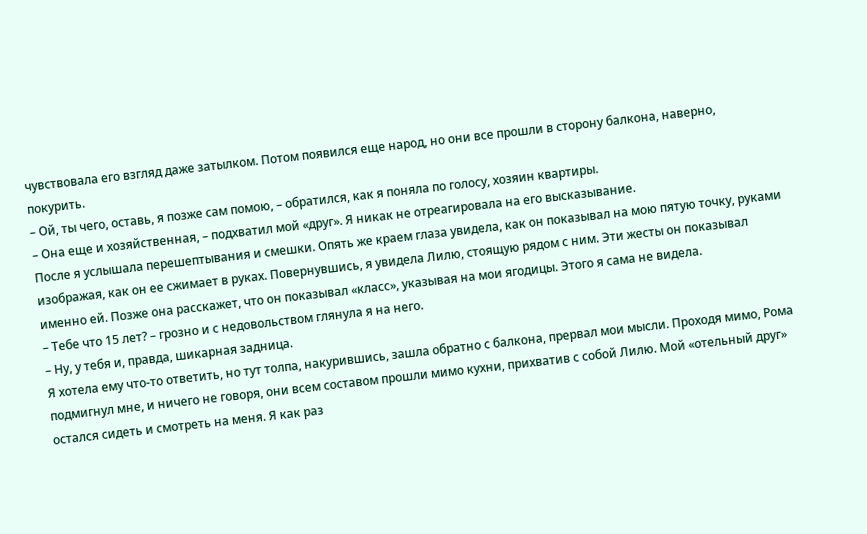чувствовала его взгляд даже затылком. Потом появился еще народ, но они все прошли в сторону балкона, наверно, покурить.
– Ой, ты чего, оставь, я позже сам помою, – обратился, как я поняла по голосу, хозяин квартиры.
– Она еще и хозяйственная, – подхватил мой «друг». Я никак не отреагировала на его высказывание.
После я услышала перешептывания и смешки. Опять же краем глаза увидела, как он показывал на мою пятую точку, руками изображая, как он ее сжимает в руках. Повернувшись, я увидела Лилю, стоящую рядом с ним. Эти жесты он показывал именно ей. Позже она расскажет, что он показывал «класс», указывая на мои ягодицы. Этого я сама не видела.
– Тебе что 15 лет? – грозно и с недовольством глянула я на него.
– Ну, у тебя и, правда, шикарная задница.
Я хотела ему что-то ответить, но тут толпа, накурившись, зашла обратно с балкона, прервал мои мысли. Проходя мимо, Рома подмигнул мне, и ничего не говоря, они всем составом прошли мимо кухни, прихватив с собой Лилю. Мой «отельный друг» остался сидеть и смотреть на меня. Я как раз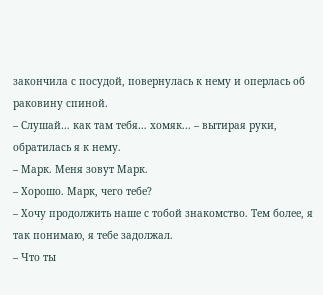закончила с посудой, повернулась к нему и оперлась об раковину спиной.
– Слушай… как там тебя… хомяк... – вытирая руки, обратилась я к нему.
– Марк. Меня зовут Марк.
– Хорошо. Марк, чего тебе?
– Хочу продолжить наше с тобой знакомство. Тем более, я так понимаю, я тебе задолжал.
– Что ты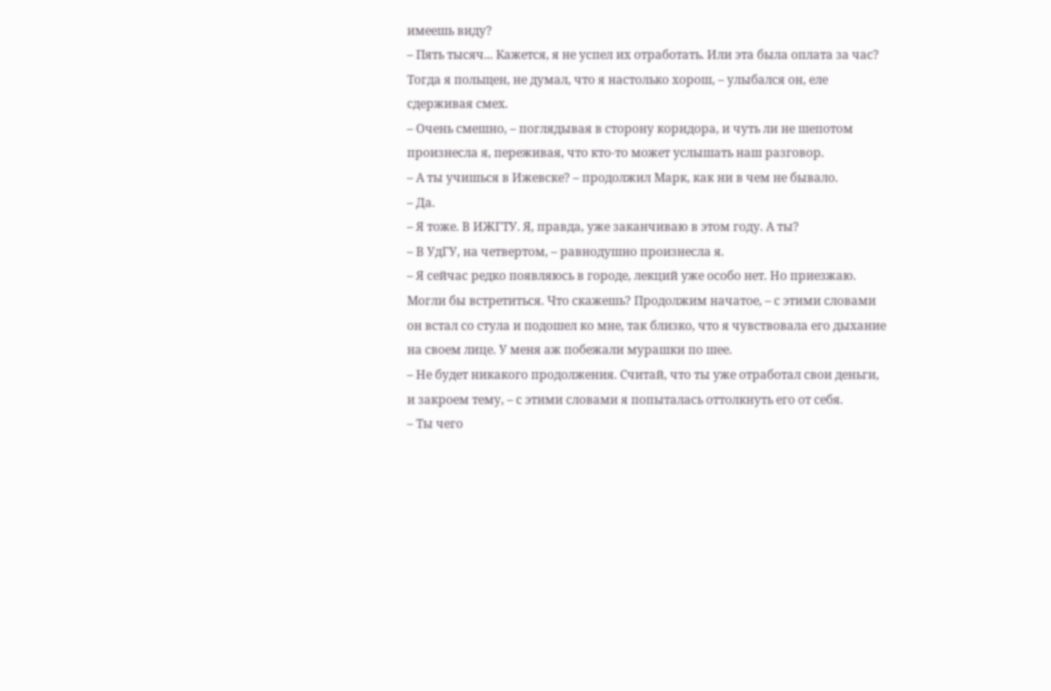имеешь виду?
– Пять тысяч... Кажется, я не успел их отработать. Или эта была оплата за час? Тогда я польщен, не думал, что я настолько хорош, – улыбался он, еле сдерживая смех.
– Очень смешно, – поглядывая в сторону коридора, и чуть ли не шепотом произнесла я, переживая, что кто-то может услышать наш разговор.
– А ты учишься в Ижевске? – продолжил Марк, как ни в чем не бывало.
– Да.
– Я тоже. В ИЖГТУ. Я, правда, уже заканчиваю в этом году. А ты?
– В УдГУ, на четвертом, – равнодушно произнесла я.
– Я сейчас редко появляюсь в городе, лекций уже особо нет. Но приезжаю. Могли бы встретиться. Что скажешь? Продолжим начатое, – с этими словами он встал со стула и подошел ко мне, так близко, что я чувствовала его дыхание на своем лице. У меня аж побежали мурашки по шее.
– Не будет никакого продолжения. Считай, что ты уже отработал свои деньги, и закроем тему, – с этими словами я попыталась оттолкнуть его от себя.
– Ты чего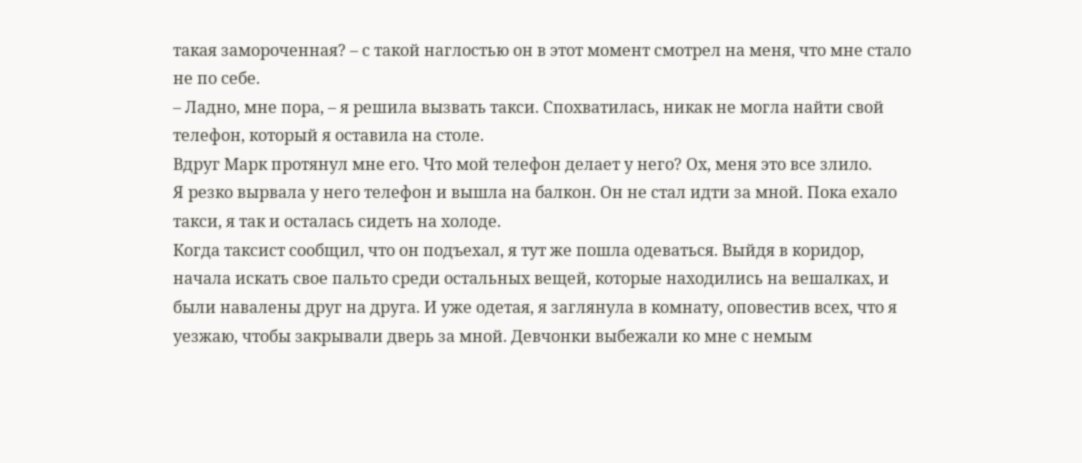такая замороченная? – с такой наглостью он в этот момент смотрел на меня, что мне стало не по себе.
– Ладно, мне пора, – я решила вызвать такси. Спохватилась, никак не могла найти свой телефон, который я оставила на столе.
Вдруг Марк протянул мне его. Что мой телефон делает у него? Ох, меня это все злило.
Я резко вырвала у него телефон и вышла на балкон. Он не стал идти за мной. Пока ехало такси, я так и осталась сидеть на холоде.
Когда таксист сообщил, что он подъехал, я тут же пошла одеваться. Выйдя в коридор, начала искать свое пальто среди остальных вещей, которые находились на вешалках, и были навалены друг на друга. И уже одетая, я заглянула в комнату, оповестив всех, что я уезжаю, чтобы закрывали дверь за мной. Девчонки выбежали ко мне с немым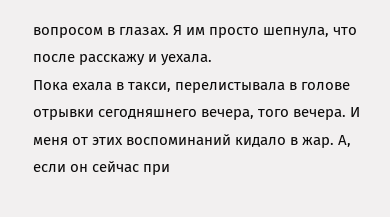вопросом в глазах. Я им просто шепнула, что после расскажу и уехала.
Пока ехала в такси, перелистывала в голове отрывки сегодняшнего вечера, того вечера. И меня от этих воспоминаний кидало в жар. А, если он сейчас при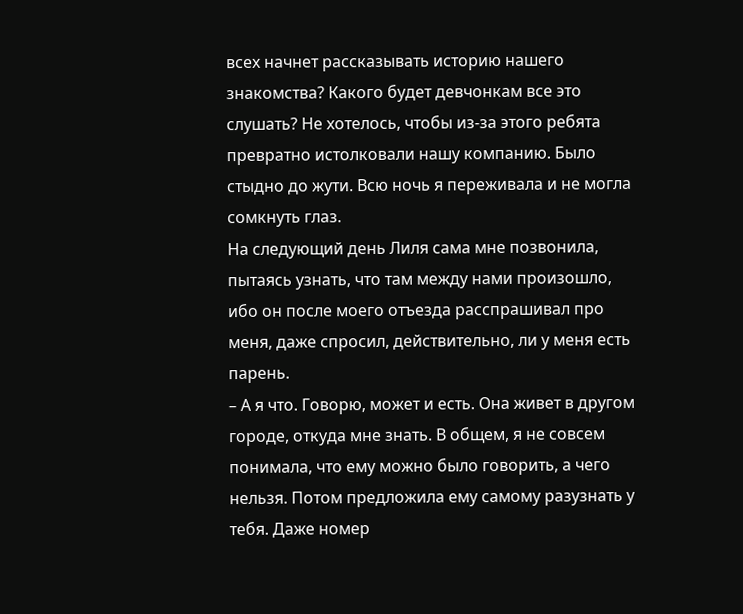всех начнет рассказывать историю нашего знакомства? Какого будет девчонкам все это слушать? Не хотелось, чтобы из-за этого ребята превратно истолковали нашу компанию. Было стыдно до жути. Всю ночь я переживала и не могла сомкнуть глаз.
На следующий день Лиля сама мне позвонила, пытаясь узнать, что там между нами произошло, ибо он после моего отъезда расспрашивал про меня, даже спросил, действительно, ли у меня есть парень.
– А я что. Говорю, может и есть. Она живет в другом городе, откуда мне знать. В общем, я не совсем понимала, что ему можно было говорить, а чего нельзя. Потом предложила ему самому разузнать у тебя. Даже номер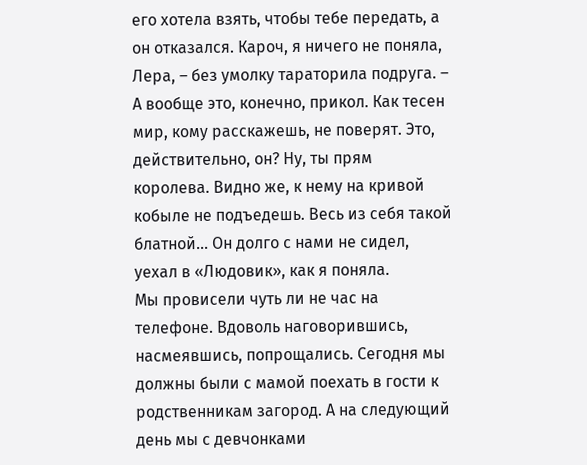его хотела взять, чтобы тебе передать, а он отказался. Кароч, я ничего не поняла, Лера, – без умолку тараторила подруга. – А вообще это, конечно, прикол. Как тесен мир, кому расскажешь, не поверят. Это, действительно, он? Ну, ты прям королева. Видно же, к нему на кривой кобыле не подъедешь. Весь из себя такой блатной… Он долго с нами не сидел, уехал в «Людовик», как я поняла.
Мы провисели чуть ли не час на телефоне. Вдоволь наговорившись, насмеявшись, попрощались. Сегодня мы должны были с мамой поехать в гости к родственникам загород. А на следующий день мы с девчонками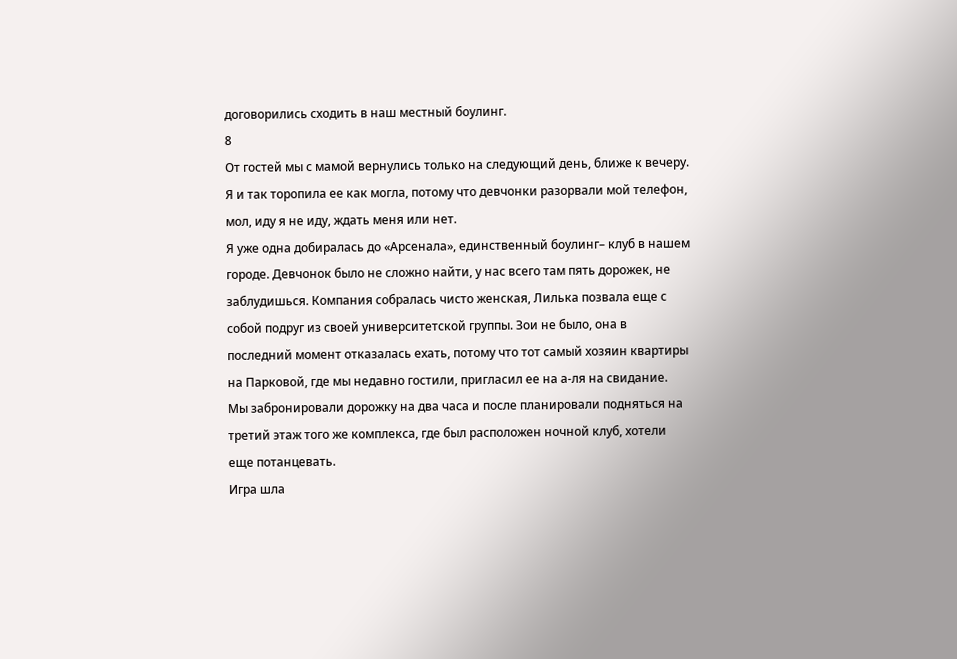договорились сходить в наш местный боулинг.
8
От гостей мы с мамой вернулись только на следующий день, ближе к вечеру. Я и так торопила ее как могла, потому что девчонки разорвали мой телефон, мол, иду я не иду, ждать меня или нет.
Я уже одна добиралась до «Арсенала», единственный боулинг– клуб в нашем городе. Девчонок было не сложно найти, у нас всего там пять дорожек, не заблудишься. Компания собралась чисто женская, Лилька позвала еще с собой подруг из своей университетской группы. Зои не было, она в последний момент отказалась ехать, потому что тот самый хозяин квартиры на Парковой, где мы недавно гостили, пригласил ее на а-ля на свидание.
Мы забронировали дорожку на два часа и после планировали подняться на третий этаж того же комплекса, где был расположен ночной клуб, хотели еще потанцевать.
Игра шла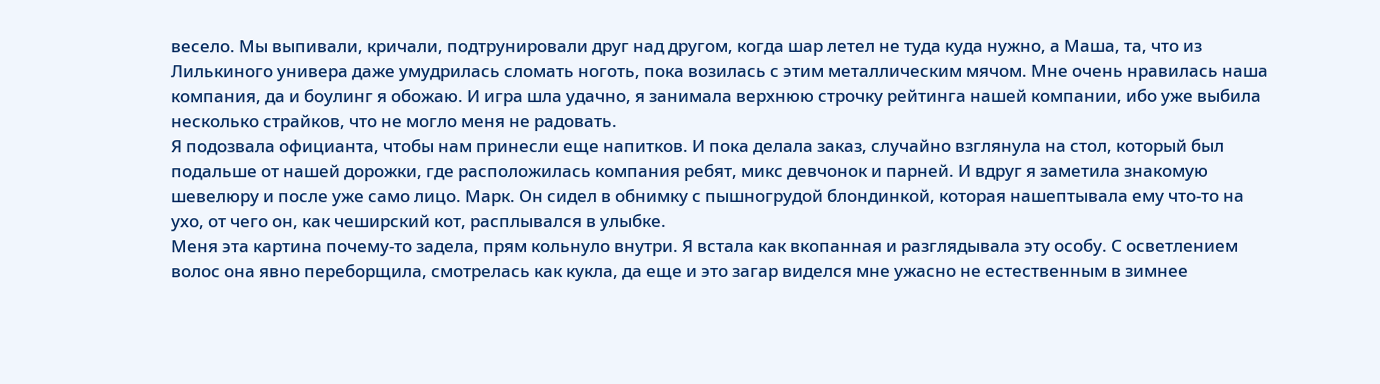весело. Мы выпивали, кричали, подтрунировали друг над другом, когда шар летел не туда куда нужно, а Маша, та, что из Лилькиного универа даже умудрилась сломать ноготь, пока возилась с этим металлическим мячом. Мне очень нравилась наша компания, да и боулинг я обожаю. И игра шла удачно, я занимала верхнюю строчку рейтинга нашей компании, ибо уже выбила несколько страйков, что не могло меня не радовать.
Я подозвала официанта, чтобы нам принесли еще напитков. И пока делала заказ, случайно взглянула на стол, который был подальше от нашей дорожки, где расположилась компания ребят, микс девчонок и парней. И вдруг я заметила знакомую шевелюру и после уже само лицо. Марк. Он сидел в обнимку с пышногрудой блондинкой, которая нашептывала ему что-то на ухо, от чего он, как чеширский кот, расплывался в улыбке.
Меня эта картина почему-то задела, прям кольнуло внутри. Я встала как вкопанная и разглядывала эту особу. С осветлением волос она явно переборщила, смотрелась как кукла, да еще и это загар виделся мне ужасно не естественным в зимнее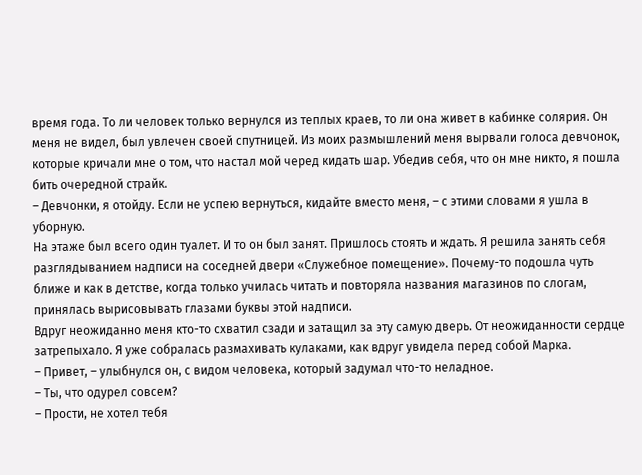время года. То ли человек только вернулся из теплых краев, то ли она живет в кабинке солярия. Он меня не видел, был увлечен своей спутницей. Из моих размышлений меня вырвали голоса девчонок, которые кричали мне о том, что настал мой черед кидать шар. Убедив себя, что он мне никто, я пошла бить очередной страйк.
– Девчонки, я отойду. Если не успею вернуться, кидайте вместо меня, – с этими словами я ушла в уборную.
На этаже был всего один туалет. И то он был занят. Пришлось стоять и ждать. Я решила занять себя разглядыванием надписи на соседней двери «Служебное помещение». Почему-то подошла чуть ближе и как в детстве, когда только училась читать и повторяла названия магазинов по слогам, принялась вырисовывать глазами буквы этой надписи.
Вдруг неожиданно меня кто-то схватил сзади и затащил за эту самую дверь. От неожиданности сердце затрепыхало. Я уже собралась размахивать кулаками, как вдруг увидела перед собой Марка.
– Привет, – улыбнулся он, с видом человека, который задумал что-то неладное.
– Ты, что одурел совсем?
– Прости, не хотел тебя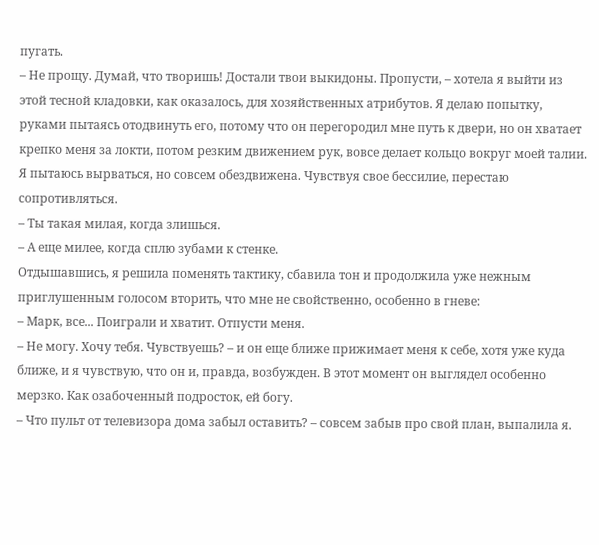пугать.
– Не прощу. Думай, что творишь! Достали твои выкидоны. Пропусти, – хотела я выйти из этой тесной кладовки, как оказалось, для хозяйственных атрибутов. Я делаю попытку, руками пытаясь отодвинуть его, потому что он перегородил мне путь к двери, но он хватает крепко меня за локти, потом резким движением рук, вовсе делает кольцо вокруг моей талии. Я пытаюсь вырваться, но совсем обездвижена. Чувствуя свое бессилие, перестаю сопротивляться.
– Ты такая милая, когда злишься.
– А еще милее, когда сплю зубами к стенке.
Отдышавшись, я решила поменять тактику, сбавила тон и продолжила уже нежным приглушенным голосом вторить, что мне не свойственно, особенно в гневе:
– Марк, все... Поиграли и хватит. Отпусти меня.
– Не могу. Хочу тебя. Чувствуешь? – и он еще ближе прижимает меня к себе, хотя уже куда ближе, и я чувствую, что он и, правда, возбужден. В этот момент он выглядел особенно мерзко. Как озабоченный подросток, ей богу.
– Что пульт от телевизора дома забыл оставить? – совсем забыв про свой план, выпалила я.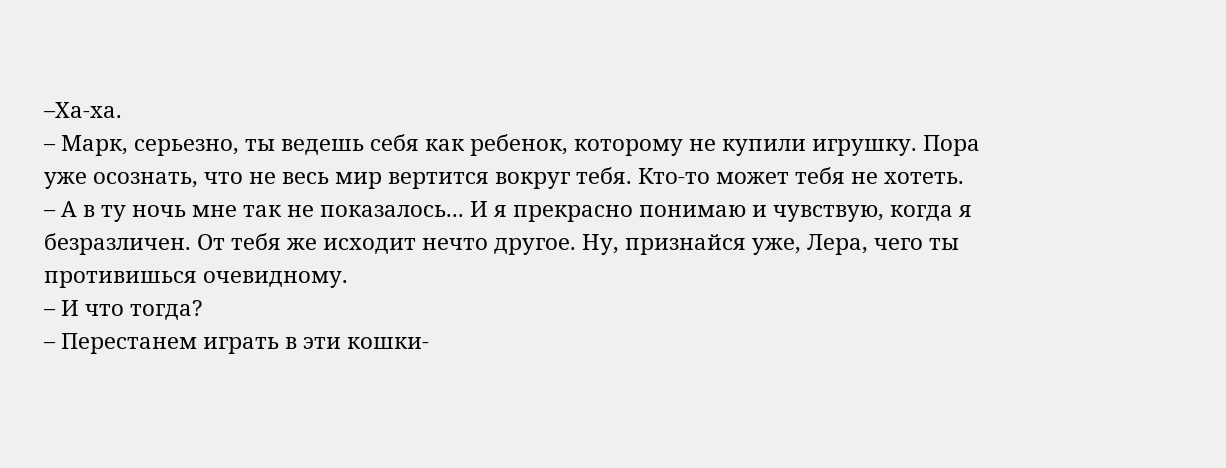–Ха-ха.
– Марк, серьезно, ты ведешь себя как ребенок, которому не купили игрушку. Пора уже осознать, что не весь мир вертится вокруг тебя. Кто-то может тебя не хотеть.
– А в ту ночь мне так не показалось... И я прекрасно понимаю и чувствую, когда я безразличен. От тебя же исходит нечто другое. Ну, признайся уже, Лера, чего ты противишься очевидному.
– И что тогда?
– Перестанем играть в эти кошки-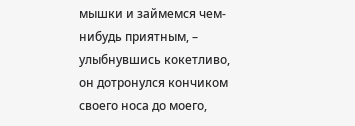мышки и займемся чем-нибудь приятным, – улыбнувшись кокетливо, он дотронулся кончиком своего носа до моего,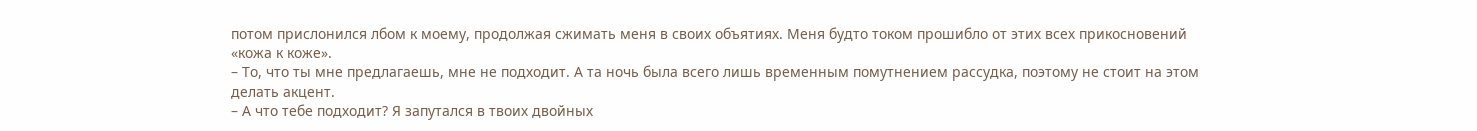потом прислонился лбом к моему, продолжая сжимать меня в своих объятиях. Меня будто током прошибло от этих всех прикосновений «кожа к коже».
– То, что ты мне предлагаешь, мне не подходит. А та ночь была всего лишь временным помутнением рассудка, поэтому не стоит на этом делать акцент.
– А что тебе подходит? Я запутался в твоих двойных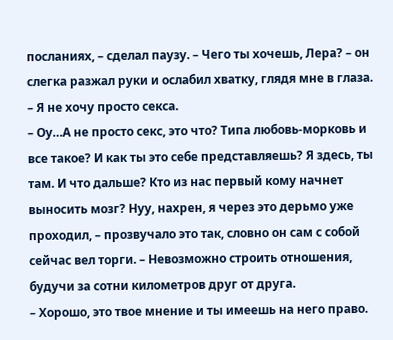посланиях, – сделал паузу. – Чего ты хочешь, Лера? – он слегка разжал руки и ослабил хватку, глядя мне в глаза.
– Я не хочу просто секса.
– Оу…А не просто секс, это что? Типа любовь-морковь и все такое? И как ты это себе представляешь? Я здесь, ты там. И что дальше? Кто из нас первый кому начнет выносить мозг? Нуу, нахрен, я через это дерьмо уже проходил, – прозвучало это так, словно он сам с собой сейчас вел торги. – Невозможно строить отношения, будучи за сотни километров друг от друга.
– Хорошо, это твое мнение и ты имеешь на него право.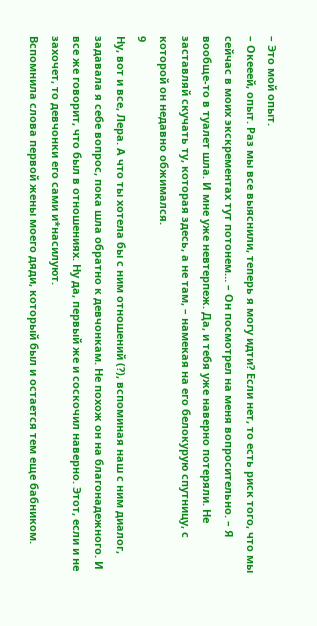– Это мой опыт.
– Окееей, опыт. Раз мы все выяснили, теперь я могу идти? Если нет, то есть риск того, что мы сейчас в моих экскрементах тут потонем… – Он посмотрел на меня вопросительно. – Я вообще-то в туалет шла. И мне уже невтерпеж. Да, и тебя уже наверно потеряли. Не заставляй скучать ту, которая здесь, а не там, – намекая на его белокурую спутницу, с которой он недавно обжимался.
9
Ну, вот и все, Лера. А что ты хотела бы с ним отношений (?), вспоминая наш с ним диалог, задавала я себе вопрос, пока шла обратно к девчонкам. Не похож он на благонадежного. И все же говорит, что был в отношениях. Ну да, первый же и соскочил наверно. Этот, если и не захочет, то девчонки его сами и*насилуют.
Вспомнила слова первой жены моего дяди, который был и остается тем еще бабником.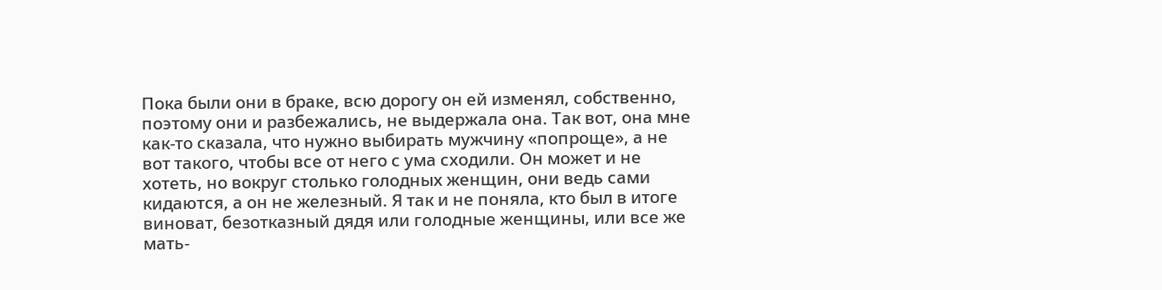Пока были они в браке, всю дорогу он ей изменял, собственно, поэтому они и разбежались, не выдержала она. Так вот, она мне как-то сказала, что нужно выбирать мужчину «попроще», а не вот такого, чтобы все от него с ума сходили. Он может и не хотеть, но вокруг столько голодных женщин, они ведь сами кидаются, а он не железный. Я так и не поняла, кто был в итоге виноват, безотказный дядя или голодные женщины, или все же мать-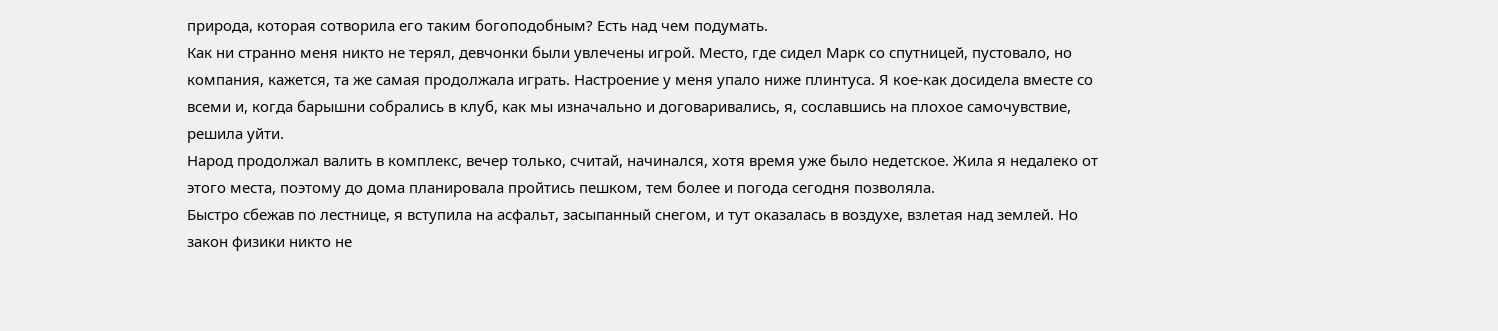природа, которая сотворила его таким богоподобным? Есть над чем подумать.
Как ни странно меня никто не терял, девчонки были увлечены игрой. Место, где сидел Марк со спутницей, пустовало, но компания, кажется, та же самая продолжала играть. Настроение у меня упало ниже плинтуса. Я кое-как досидела вместе со всеми и, когда барышни собрались в клуб, как мы изначально и договаривались, я, сославшись на плохое самочувствие, решила уйти.
Народ продолжал валить в комплекс, вечер только, считай, начинался, хотя время уже было недетское. Жила я недалеко от этого места, поэтому до дома планировала пройтись пешком, тем более и погода сегодня позволяла.
Быстро сбежав по лестнице, я вступила на асфальт, засыпанный снегом, и тут оказалась в воздухе, взлетая над землей. Но закон физики никто не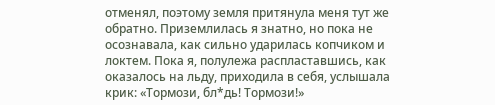отменял, поэтому земля притянула меня тут же обратно. Приземлилась я знатно, но пока не осознавала, как сильно ударилась копчиком и локтем. Пока я, полулежа распластавшись, как оказалось на льду, приходила в себя, услышала крик: «Тормози, бл*дь! Тормози!»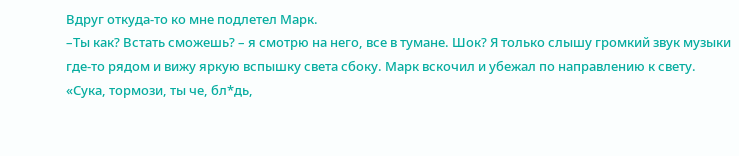Вдруг откуда-то ко мне подлетел Марк.
–Ты как? Встать сможешь? – я смотрю на него, все в тумане. Шок? Я только слышу громкий звук музыки где-то рядом и вижу яркую вспышку света сбоку. Марк вскочил и убежал по направлению к свету. «Сука, тормози, ты че, бл*дь,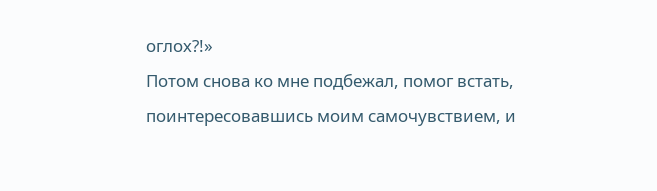оглох?!»
Потом снова ко мне подбежал, помог встать, поинтересовавшись моим самочувствием, и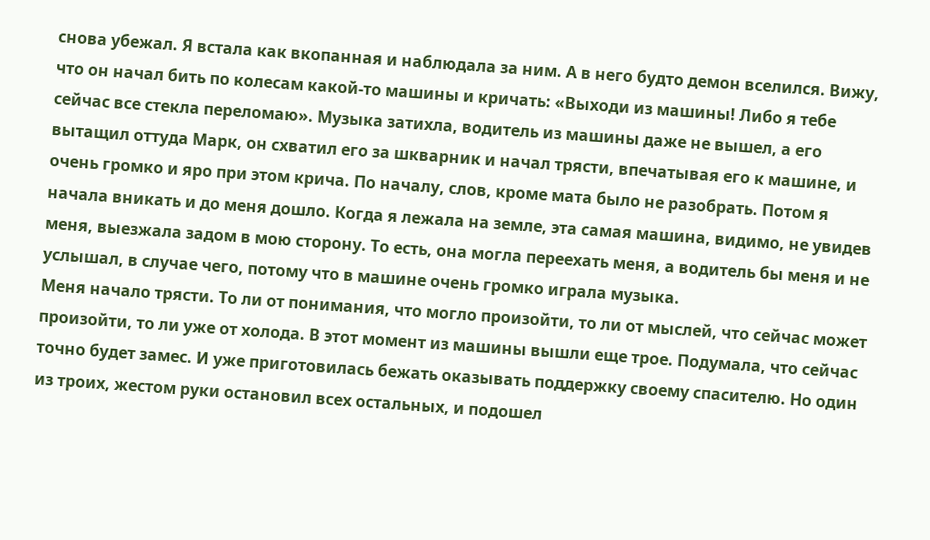снова убежал. Я встала как вкопанная и наблюдала за ним. А в него будто демон вселился. Вижу, что он начал бить по колесам какой-то машины и кричать: «Выходи из машины! Либо я тебе сейчас все стекла переломаю». Музыка затихла, водитель из машины даже не вышел, а его вытащил оттуда Марк, он схватил его за шкварник и начал трясти, впечатывая его к машине, и очень громко и яро при этом крича. По началу, слов, кроме мата было не разобрать. Потом я начала вникать и до меня дошло. Когда я лежала на земле, эта самая машина, видимо, не увидев меня, выезжала задом в мою сторону. То есть, она могла переехать меня, а водитель бы меня и не услышал, в случае чего, потому что в машине очень громко играла музыка.
Меня начало трясти. То ли от понимания, что могло произойти, то ли от мыслей, что сейчас может произойти, то ли уже от холода. В этот момент из машины вышли еще трое. Подумала, что сейчас точно будет замес. И уже приготовилась бежать оказывать поддержку своему спасителю. Но один из троих, жестом руки остановил всех остальных, и подошел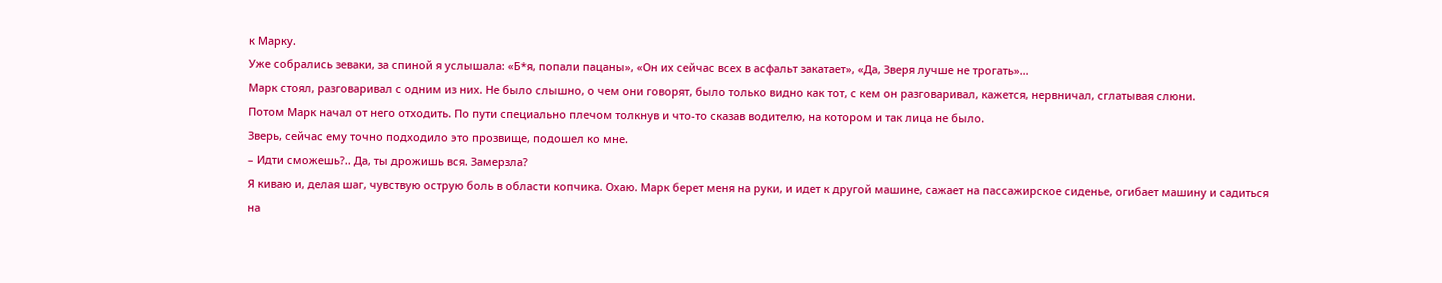к Марку.
Уже собрались зеваки, за спиной я услышала: «Б*я, попали пацаны», «Он их сейчас всех в асфальт закатает», «Да, Зверя лучше не трогать»…
Марк стоял, разговаривал с одним из них. Не было слышно, о чем они говорят, было только видно как тот, с кем он разговаривал, кажется, нервничал, сглатывая слюни.
Потом Марк начал от него отходить. По пути специально плечом толкнув и что-то сказав водителю, на котором и так лица не было.
Зверь, сейчас ему точно подходило это прозвище, подошел ко мне.
– Идти сможешь?.. Да, ты дрожишь вся. Замерзла?
Я киваю и, делая шаг, чувствую острую боль в области копчика. Охаю. Марк берет меня на руки, и идет к другой машине, сажает на пассажирское сиденье, огибает машину и садиться на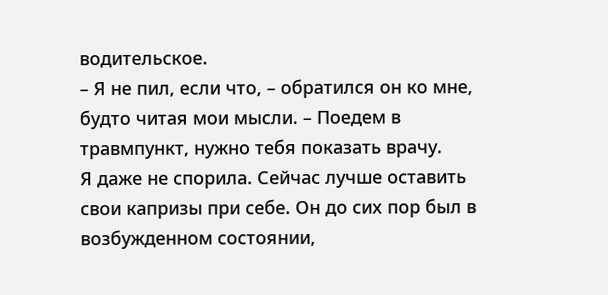водительское.
– Я не пил, если что, – обратился он ко мне, будто читая мои мысли. – Поедем в травмпункт, нужно тебя показать врачу.
Я даже не спорила. Сейчас лучше оставить свои капризы при себе. Он до сих пор был в возбужденном состоянии,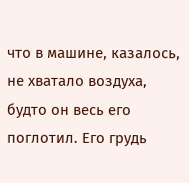что в машине, казалось, не хватало воздуха, будто он весь его поглотил. Его грудь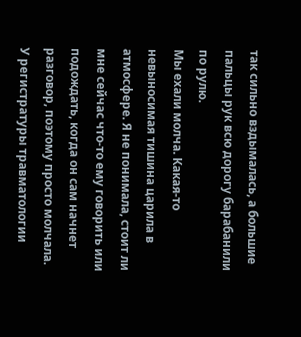так сильно вздымалась, а большие пальцы рук всю дорогу барабанили по рулю.
Мы ехали молча. Какая-то невыносимая тишина царила в атмосфере. Я не понимала, стоит ли мне сейчас что-то ему говорить или подождать, когда он сам начнет разговор, поэтому просто молчала.
У регистратуры травматологии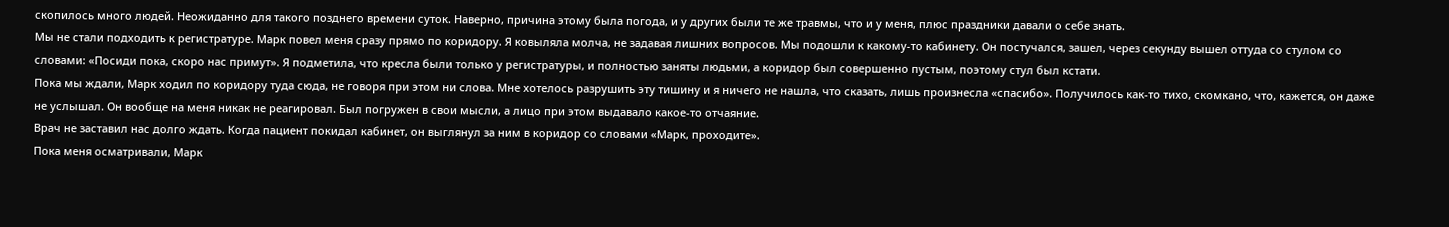скопилось много людей. Неожиданно для такого позднего времени суток. Наверно, причина этому была погода, и у других были те же травмы, что и у меня, плюс праздники давали о себе знать.
Мы не стали подходить к регистратуре. Марк повел меня сразу прямо по коридору. Я ковыляла молча, не задавая лишних вопросов. Мы подошли к какому-то кабинету. Он постучался, зашел, через секунду вышел оттуда со стулом со словами: «Посиди пока, скоро нас примут». Я подметила, что кресла были только у регистратуры, и полностью заняты людьми, а коридор был совершенно пустым, поэтому стул был кстати.
Пока мы ждали, Марк ходил по коридору туда сюда, не говоря при этом ни слова. Мне хотелось разрушить эту тишину и я ничего не нашла, что сказать, лишь произнесла «спасибо». Получилось как-то тихо, скомкано, что, кажется, он даже не услышал. Он вообще на меня никак не реагировал. Был погружен в свои мысли, а лицо при этом выдавало какое-то отчаяние.
Врач не заставил нас долго ждать. Когда пациент покидал кабинет, он выглянул за ним в коридор со словами «Марк, проходите».
Пока меня осматривали, Марк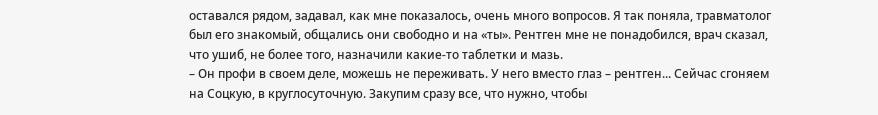оставался рядом, задавал, как мне показалось, очень много вопросов. Я так поняла, травматолог был его знакомый, общались они свободно и на «ты». Рентген мне не понадобился, врач сказал, что ушиб, не более того, назначили какие-то таблетки и мазь.
– Он профи в своем деле, можешь не переживать. У него вместо глаз – рентген... Сейчас сгоняем на Соцкую, в круглосуточную. Закупим сразу все, что нужно, чтобы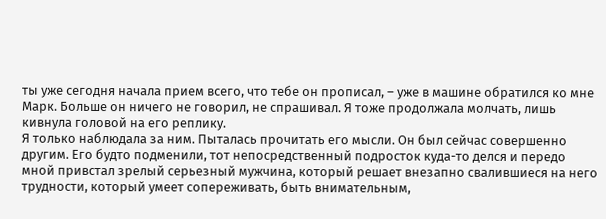ты уже сегодня начала прием всего, что тебе он прописал, – уже в машине обратился ко мне Марк. Больше он ничего не говорил, не спрашивал. Я тоже продолжала молчать, лишь кивнула головой на его реплику.
Я только наблюдала за ним. Пыталась прочитать его мысли. Он был сейчас совершенно другим. Его будто подменили, тот непосредственный подросток куда-то делся и передо мной привстал зрелый серьезный мужчина, который решает внезапно свалившиеся на него трудности, который умеет сопереживать, быть внимательным,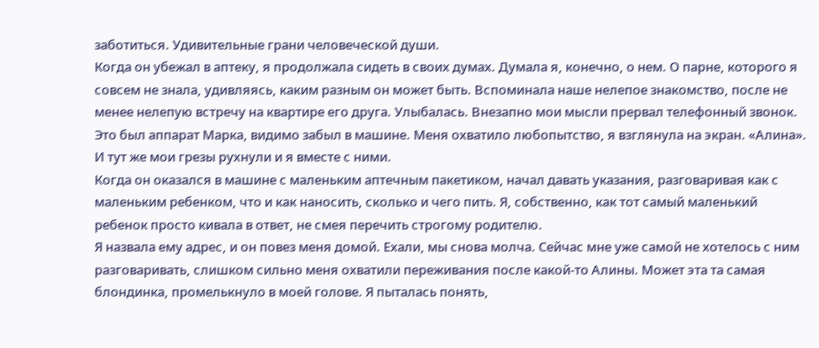заботиться. Удивительные грани человеческой души.
Когда он убежал в аптеку, я продолжала сидеть в своих думах. Думала я, конечно, о нем. О парне, которого я совсем не знала, удивляясь, каким разным он может быть. Вспоминала наше нелепое знакомство, после не менее нелепую встречу на квартире его друга. Улыбалась. Внезапно мои мысли прервал телефонный звонок. Это был аппарат Марка, видимо забыл в машине. Меня охватило любопытство, я взглянула на экран. «Алина». И тут же мои грезы рухнули и я вместе с ними.
Когда он оказался в машине с маленьким аптечным пакетиком, начал давать указания, разговаривая как с маленьким ребенком, что и как наносить, сколько и чего пить. Я, собственно, как тот самый маленький ребенок просто кивала в ответ, не смея перечить строгому родителю.
Я назвала ему адрес, и он повез меня домой. Ехали, мы снова молча. Сейчас мне уже самой не хотелось с ним разговаривать, слишком сильно меня охватили переживания после какой-то Алины. Может эта та самая блондинка, промелькнуло в моей голове. Я пыталась понять,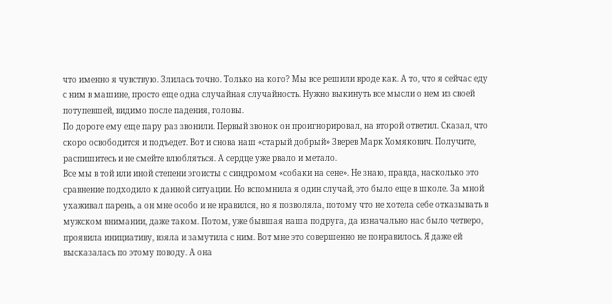что именно я чувствую. Злилась точно. Только на кого? Мы все решили вроде как. А то, что я сейчас еду с ним в машине, просто еще одна случайная случайность. Нужно выкинуть все мысли о нем из своей потупевшей, видимо после падения, головы.
По дороге ему еще пару раз звонили. Первый звонок он проигнорировал, на второй ответил. Сказал, что скоро освободится и подъедет. Вот и снова наш «старый добрый» Зверев Марк Хомякович. Получите, распишитесь и не смейте влюбляться. А сердце уже рвало и метало.
Все мы в той или иной степени эгоисты с синдромом «собаки на сене». Не знаю, правда, насколько это сравнение подходило к данной ситуации. Но вспомнила я один случай, это было еще в школе. За мной ухаживал парень, а он мне особо и не нравился, но я позволяла, потому что не хотела себе отказывать в мужском внимании, даже таком. Потом, уже бывшая наша подруга, да изначально нас было четверо, проявила инициативу, взяла и замутила с ним. Вот мне это совершенно не понравилось. Я даже ей высказалась по этому поводу. А она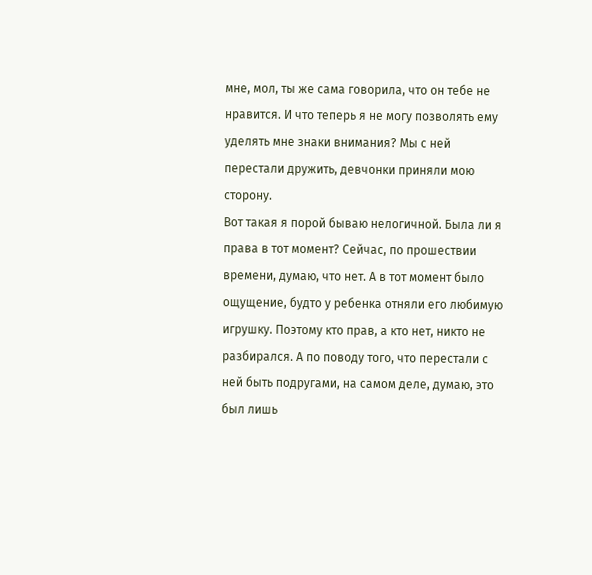мне, мол, ты же сама говорила, что он тебе не нравится. И что теперь я не могу позволять ему уделять мне знаки внимания? Мы с ней перестали дружить, девчонки приняли мою сторону.
Вот такая я порой бываю нелогичной. Была ли я права в тот момент? Сейчас, по прошествии времени, думаю, что нет. А в тот момент было ощущение, будто у ребенка отняли его любимую игрушку. Поэтому кто прав, а кто нет, никто не разбирался. А по поводу того, что перестали с ней быть подругами, на самом деле, думаю, это был лишь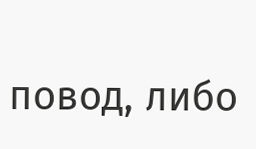повод, либо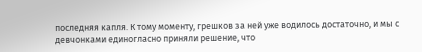последняя капля. К тому моменту, грешков за ней уже водилось достаточно, и мы с девчонками единогласно приняли решение, что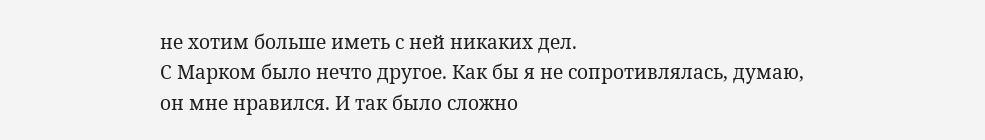не хотим больше иметь с ней никаких дел.
С Марком было нечто другое. Как бы я не сопротивлялась, думаю, он мне нравился. И так было сложно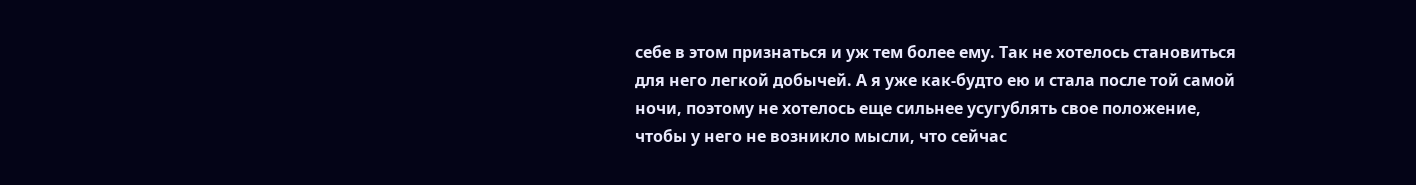себе в этом признаться и уж тем более ему. Так не хотелось становиться для него легкой добычей. А я уже как-будто ею и стала после той самой ночи, поэтому не хотелось еще сильнее усугублять свое положение, чтобы у него не возникло мысли, что сейчас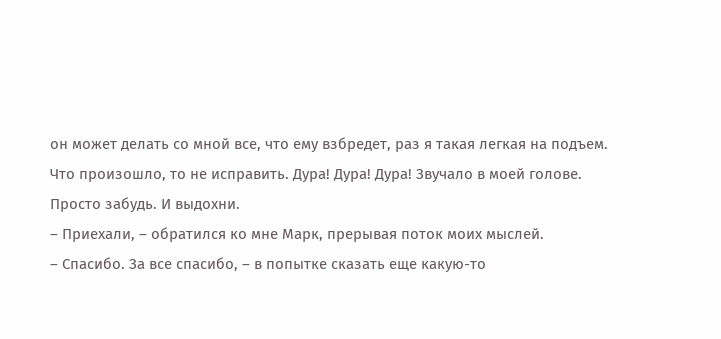он может делать со мной все, что ему взбредет, раз я такая легкая на подъем. Что произошло, то не исправить. Дура! Дура! Дура! Звучало в моей голове. Просто забудь. И выдохни.
– Приехали, – обратился ко мне Марк, прерывая поток моих мыслей.
– Спасибо. За все спасибо, – в попытке сказать еще какую-то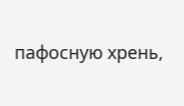пафосную хрень,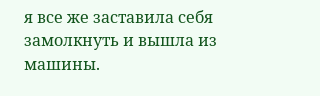я все же заставила себя замолкнуть и вышла из машины.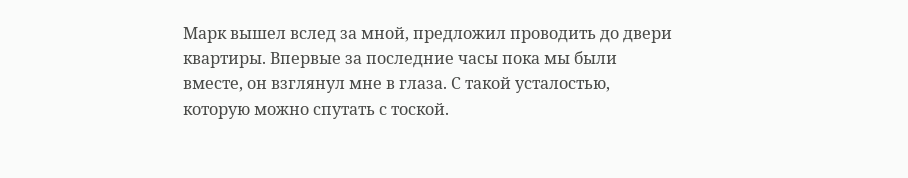Марк вышел вслед за мной, предложил проводить до двери квартиры. Впервые за последние часы пока мы были вместе, он взглянул мне в глаза. С такой усталостью, которую можно спутать с тоской.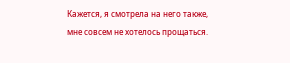Кажется, я смотрела на него также, мне совсем не хотелось прощаться.